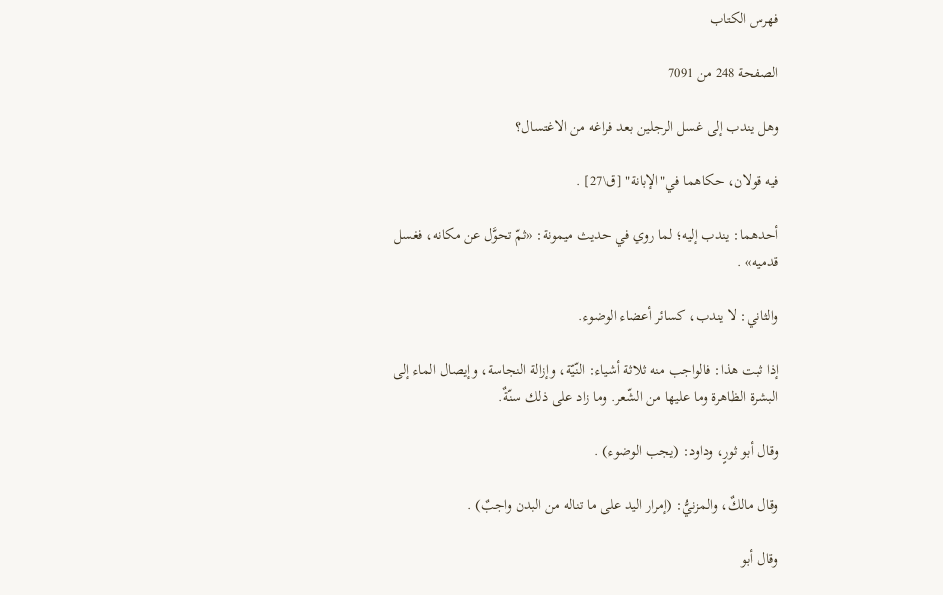فهرس الكتاب

الصفحة 248 من 7091

وهل يندب إلى غسل الرجلين بعد فراغه من الاغتسال؟

فيه قولان، حكاهما في"الإبانة" [ق\27] .

أحدهما: يندب إليه؛ لما روي في حديث ميمونة: «ثمّ تحوَّل عن مكانه، فغسل قدميه» .

والثاني: لا يندب، كسائر أعضاء الوضوء.

إذا ثبت هذا: فالواجب منه ثلاثة أشياء: النّيّة، وإزالة النجاسة، وإيصال الماء إلى البشرة الظاهرة وما عليها من الشّعر. وما زاد على ذلك سنّةٌ.

وقال أبو ثورٍ، وداود: (يجب الوضوء) .

وقال مالكٌ، والمزنيُّ: (إمرار اليد على ما تناله من البدن واجبٌ) .

وقال أبو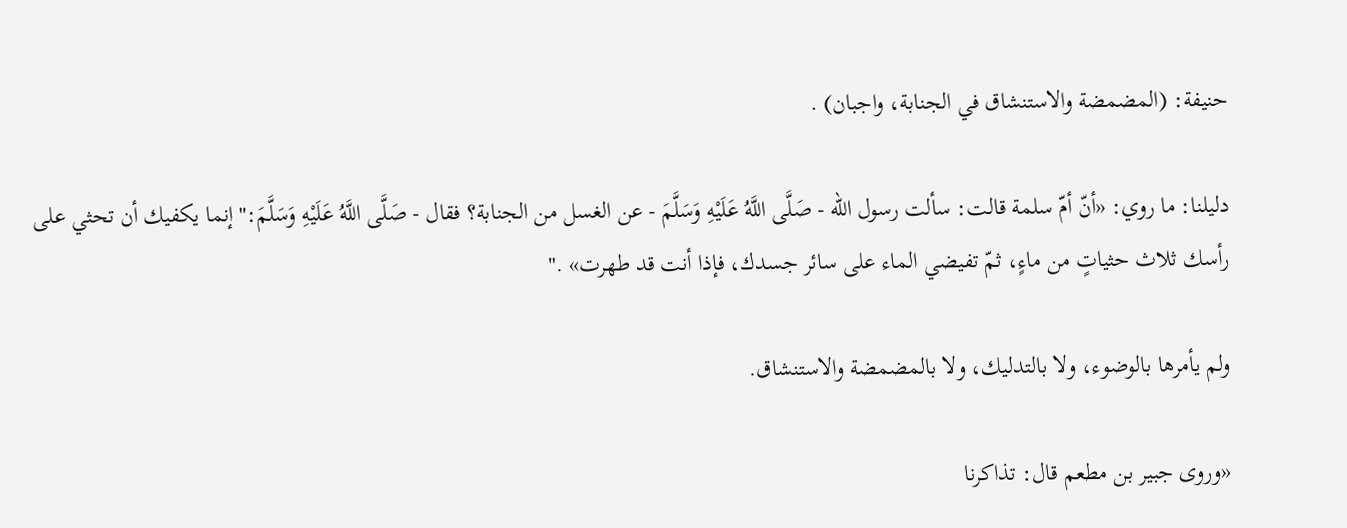حنيفة: (المضمضة والاستنشاق في الجنابة، واجبان) .

دليلنا: ما روي: «أنّ أمّ سلمة قالت: سألت رسول الله - صَلَّى اللَّهُ عَلَيْهِ وَسَلَّمَ - عن الغسل من الجنابة؟ فقال - صَلَّى اللَّهُ عَلَيْهِ وَسَلَّمَ:"إنما يكفيك أن تحثي على رأسك ثلاث حثياتٍ من ماءٍ، ثمّ تفيضي الماء على سائر جسدك، فإذا أنت قد طهرت» ."

ولم يأمرها بالوضوء، ولا بالتدليك، ولا بالمضمضة والاستنشاق.

«وروى جبير بن مطعم قال: تذاكرنا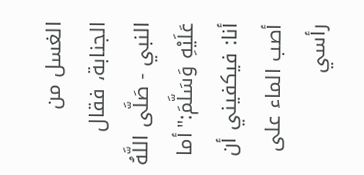الغسل من الجنابة، فقال النبي - صَلَّى اللَّهُ عَلَيْهِ وَسَلَّمَ:"أما أنا: فيكفيني أن أصب الماء على رأسي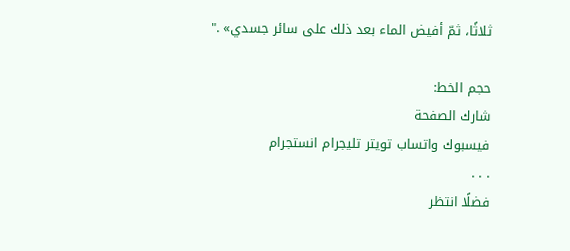ثلاثًا، ثمّ أفيض الماء بعد ذلك على سائر جسدي» ."

حجم الخط:
شارك الصفحة
فيسبوك واتساب تويتر تليجرام انستجرام
. . .
فضلًا انتظر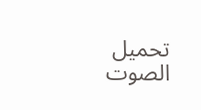تحميل الصوت